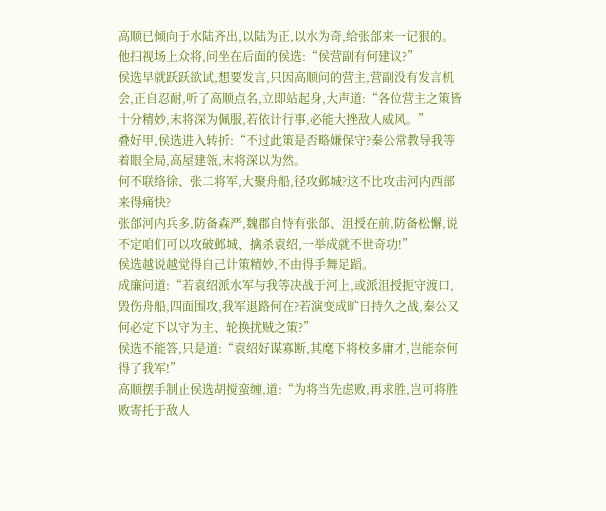高顺已倾向于水陆齐出,以陆为正,以水为奇,给张郃来一记狠的。他扫视场上众将,问坐在后面的侯选:“侯营副有何建议?”
侯选早就跃跃欲试,想要发言,只因高顺问的营主,营副没有发言机会,正自忍耐,听了高顺点名,立即站起身,大声道:“各位营主之策皆十分精妙,末将深为佩服,若依计行事,必能大挫敌人威风。”
叠好甲,侯选进入转折:“不过此策是否略嫌保守?秦公常教导我等着眼全局,高屋建瓴,末将深以为然。
何不联络徐、张二将军,大聚舟船,径攻邺城?这不比攻击河内西部来得痛快?
张郃河内兵多,防备森严,魏郡自恃有张郃、沮授在前,防备松懈,说不定咱们可以攻破邺城、擒杀袁绍,一举成就不世奇功!”
侯选越说越觉得自己计策精妙,不由得手舞足蹈。
成廉问道:“若袁绍派水军与我等决战于河上,或派沮授扼守渡口,毁伤舟船,四面围攻,我军退路何在?若演变成旷日持久之战,秦公又何必定下以守为主、轮换扰贼之策?”
侯选不能答,只是道:“袁绍好谋寡断,其麾下将校多庸才,岂能奈何得了我军!”
高顺摆手制止侯选胡搅蛮缠,道:“为将当先虑败,再求胜,岂可将胜败寄托于敌人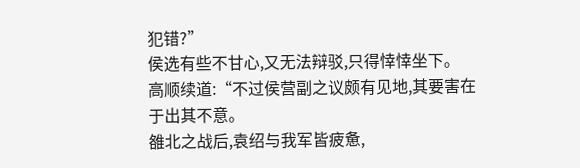犯错?”
侯选有些不甘心,又无法辩驳,只得悻悻坐下。
高顺续道:“不过侯营副之议颇有见地,其要害在于出其不意。
雒北之战后,袁绍与我军皆疲惫,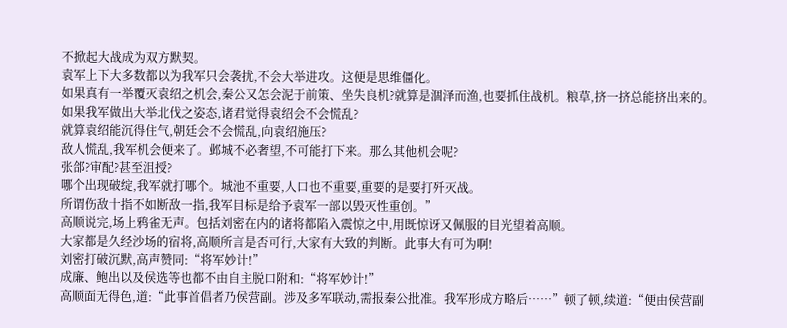不掀起大战成为双方默契。
袁军上下大多数都以为我军只会袭扰,不会大举进攻。这便是思维僵化。
如果真有一举覆灭袁绍之机会,秦公又怎会泥于前策、坐失良机?就算是涸泽而渔,也要抓住战机。粮草,挤一挤总能挤出来的。
如果我军做出大举北伐之姿态,诸君觉得袁绍会不会慌乱?
就算袁绍能沉得住气,朝廷会不会慌乱,向袁绍施压?
敌人慌乱,我军机会便来了。邺城不必奢望,不可能打下来。那么其他机会呢?
张郃?审配?甚至沮授?
哪个出现破绽,我军就打哪个。城池不重要,人口也不重要,重要的是要打歼灭战。
所谓伤敌十指不如断敌一指,我军目标是给予袁军一部以毁灭性重创。”
高顺说完,场上鸦雀无声。包括刘密在内的诸将都陷入震惊之中,用既惊讶又佩服的目光望着高顺。
大家都是久经沙场的宿将,高顺所言是否可行,大家有大致的判断。此事大有可为啊!
刘密打破沉默,高声赞同:“将军妙计!”
成廉、鲍出以及侯选等也都不由自主脱口附和:“将军妙计!”
高顺面无得色,道:“此事首倡者乃侯营副。涉及多军联动,需报秦公批准。我军形成方略后……”顿了顿,续道:“便由侯营副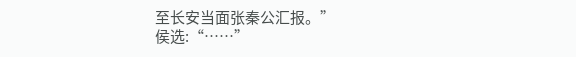至长安当面张秦公汇报。”
侯选:“……”